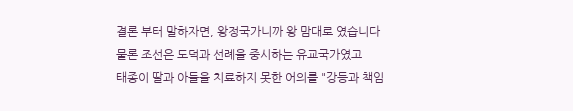결론 부터 말하자면, 왕정국가니까 왕 맘대로 였습니다
물론 조선은 도덕과 선례을 중시하는 유교국가였고
태종이 딸과 아들을 치료하지 못한 어의를 "강등과 책임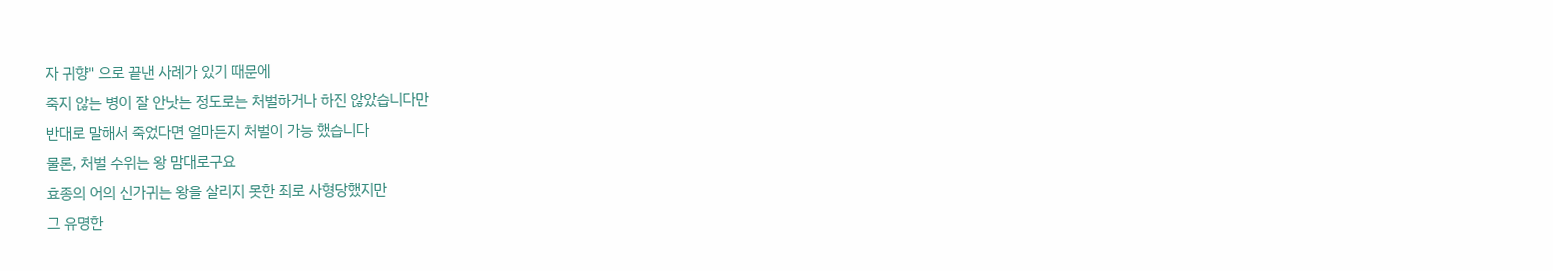자 귀향" 으로 끝낸 사례가 있기 때문에
죽지 않는 병이 잘 안낫는 정도로는 처벌하거나 하진 않았습니다만
반대로 말해서 죽었다면 얼마든지 처벌이 가능 했습니다
물론, 처벌 수위는 왕 맘대로구요
효종의 어의 신가귀는 왕을 살리지 못한 죄로 사형당했지만
그 유명한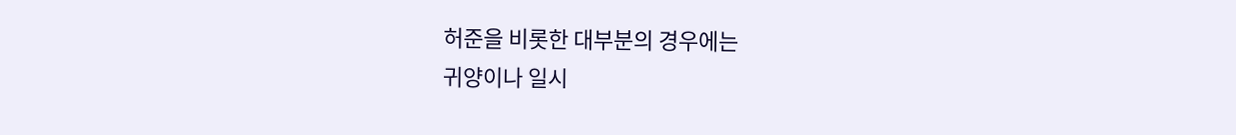허준을 비롯한 대부분의 경우에는
귀양이나 일시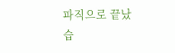파직으로 끝났습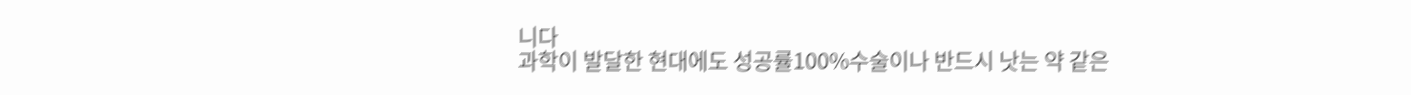니다
과학이 발달한 현대에도 성공률100%수술이나 반드시 낫는 약 같은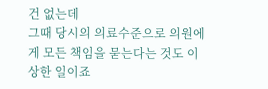건 없는데
그때 당시의 의료수준으로 의원에게 모든 책임을 묻는다는 것도 이상한 일이죠